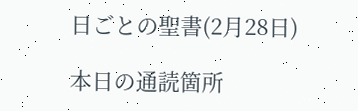日ごとの聖書(2月28日)

本日の通読箇所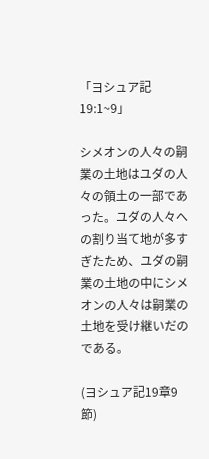「ヨシュア記19:1~9」

シメオンの人々の嗣業の土地はユダの人々の領土の一部であった。ユダの人々への割り当て地が多すぎたため、ユダの嗣業の土地の中にシメオンの人々は嗣業の土地を受け継いだのである。

(ヨシュア記19章9節)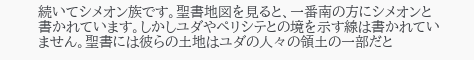続いてシメオン族です。聖書地図を見ると、一番南の方にシメオンと書かれています。しかしユダやペリシテとの境を示す線は書かれていません。聖書には彼らの土地はユダの人々の領土の一部だと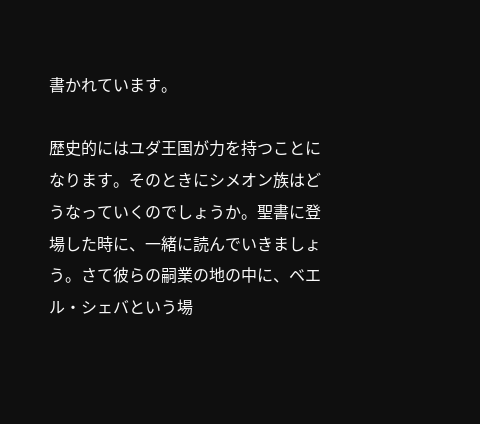書かれています。

歴史的にはユダ王国が力を持つことになります。そのときにシメオン族はどうなっていくのでしょうか。聖書に登場した時に、一緒に読んでいきましょう。さて彼らの嗣業の地の中に、ベエル・シェバという場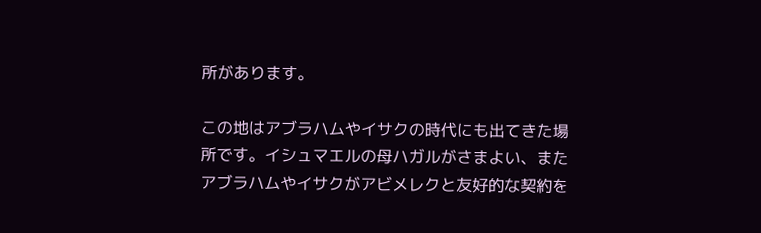所があります。

この地はアブラハムやイサクの時代にも出てきた場所です。イシュマエルの母ハガルがさまよい、またアブラハムやイサクがアビメレクと友好的な契約を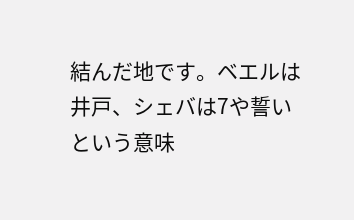結んだ地です。ベエルは井戸、シェバは7や誓いという意味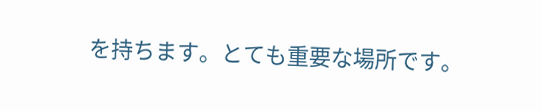を持ちます。とても重要な場所です。